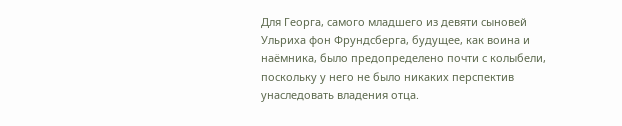Для Георга, самого младшего из девяти сыновей Ульриха фон Фрундсберга, будущее, как воина и наёмника, было предопределено почти с колыбели, поскольку у него не было никаких перспектив унаследовать владения отца.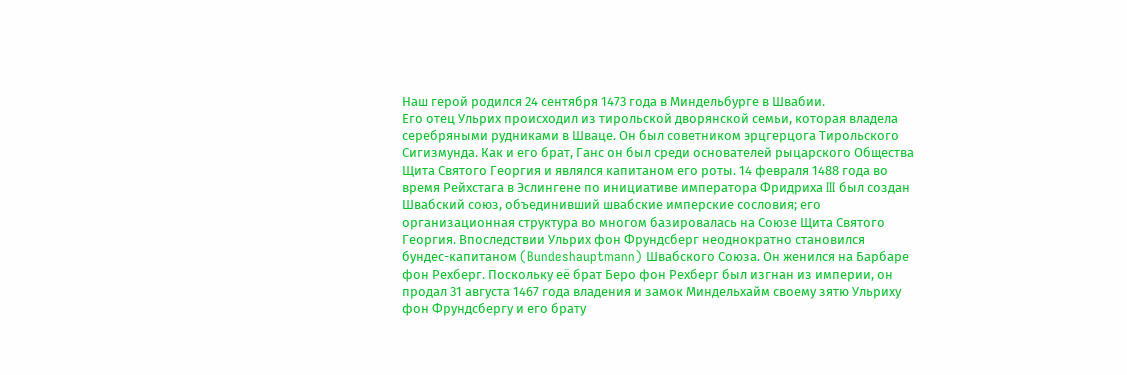Наш герой родился 24 сентября 1473 года в Миндельбурге в Швабии.
Его отец Ульрих происходил из тирольской дворянской семьи, которая владела серебряными рудниками в Шваце. Он был советником эрцгерцога Тирольского Сигизмунда. Как и его брат, Ганс он был среди основателей рыцарского Общества Щита Святого Георгия и являлся капитаном его роты. 14 февраля 1488 года во время Рейхстага в Эслингене по инициативе императора Фридриха III был создан Швабский союз, объединивший швабские имперские сословия; его организационная структура во многом базировалась на Союзе Щита Святого Георгия. Впоследствии Ульрих фон Фрундсберг неоднократно становился бундес-капитаном (Bundeshauptmann) Швабского Союза. Он женился на Барбаре фон Рехберг. Поскольку её брат Беро фон Рехберг был изгнан из империи, он продал 31 августа 1467 года владения и замок Миндельхайм своему зятю Ульриху фон Фрундсбергу и его брату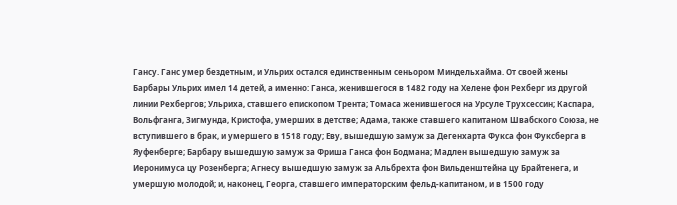Гансу. Ганс умер бездетным, и Ульрих остался единственным сеньором Миндельхайма. От своей жены Барбары Ульрих имел 14 детей, а именно: Ганса, женившегося в 1482 году на Хелене фон Рехберг из другой линии Рехбергов; Ульриха, ставшего епископом Трента; Томаса женившегося на Урсуле Трухсессин; Каспара, Вольфганга, Зигмунда, Кристофа, умерших в детстве; Адама, также ставшего капитаном Швабского Союза, не вступившего в брак, и умершего в 1518 году; Еву, вышедшую замуж за Дегенхарта Фукса фон Фуксберга в Яуфенберге; Барбару вышедшую замуж за Фриша Ганса фон Бодмана; Мадлен вышедшую замуж за Иеронимуса цу Розенберга; Агнесу вышедшую замуж за Альбрехта фон Вильденштейна цу Брайтенега, и умершую молодой; и, наконец, Георга, ставшего императорским фельд-капитаном, и в 1500 году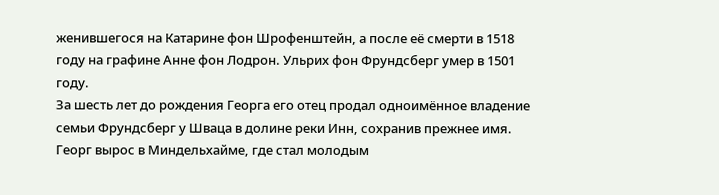женившегося на Катарине фон Шрофенштейн, а после её смерти в 1518 году на графине Анне фон Лодрон. Ульрих фон Фрундсберг умер в 1501 году.
За шесть лет до рождения Георга его отец продал одноимённое владение семьи Фрундсберг у Шваца в долине реки Инн, сохранив прежнее имя. Георг вырос в Миндельхайме, где стал молодым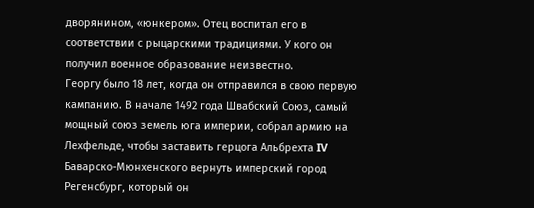дворянином, «юнкером». Отец воспитал его в соответствии с рыцарскими традициями. У кого он получил военное образование неизвестно.
Георгу было 18 лет, когда он отправился в свою первую кампанию. В начале 1492 года Швабский Союз, самый мощный союз земель юга империи, собрал армию на Лехфельде, чтобы заставить герцога Альбрехта IV Баварско-Мюнхенского вернуть имперский город Регенсбург, который он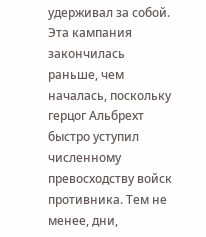удерживал за собой. Эта кампания закончилась раньше, чем началась, поскольку герцог Альбрехт быстро уступил численному превосходству войск противника. Тем не менее, дни,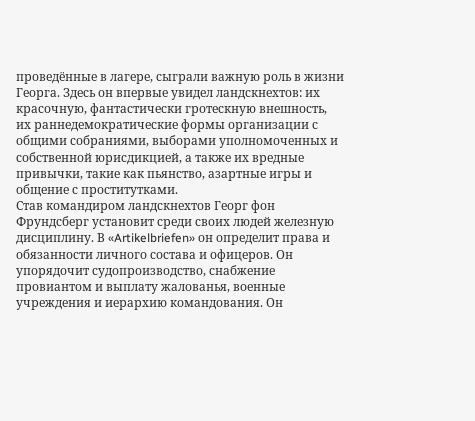проведённые в лагере, сыграли важную роль в жизни Георга. Здесь он впервые увидел ландскнехтов: их красочную, фантастически гротескную внешность, их раннедемократические формы организации с общими собраниями, выборами уполномоченных и собственной юрисдикцией, а также их вредные привычки, такие как пьянство, азартные игры и общение с проститутками.
Став командиром ландскнехтов Георг фон Фрундсберг установит среди своих людей железную дисциплину. В «Artikelbriefen» он определит права и обязанности личного состава и офицеров. Он упорядочит судопроизводство, снабжение провиантом и выплату жалованья, военные учреждения и иерархию командования. Он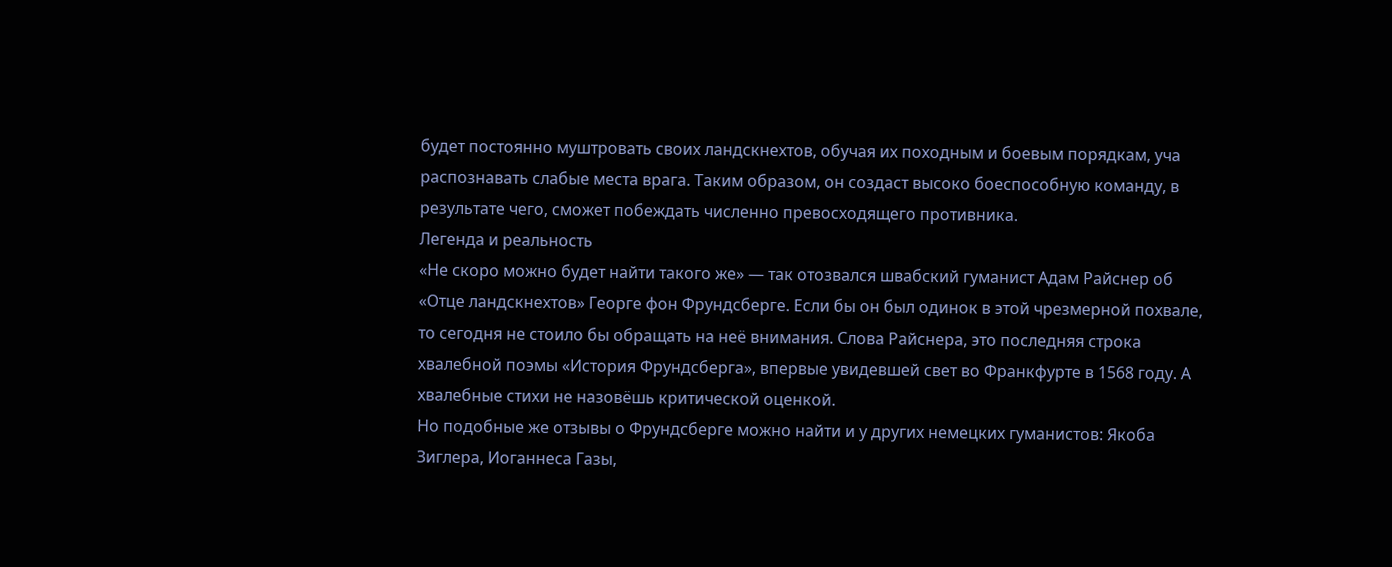будет постоянно муштровать своих ландскнехтов, обучая их походным и боевым порядкам, уча распознавать слабые места врага. Таким образом, он создаст высоко боеспособную команду, в результате чего, сможет побеждать численно превосходящего противника.
Легенда и реальность
«Не скоро можно будет найти такого же» — так отозвался швабский гуманист Адам Райснер об «Отце ландскнехтов» Георге фон Фрундсберге. Если бы он был одинок в этой чрезмерной похвале, то сегодня не стоило бы обращать на неё внимания. Слова Райснера, это последняя строка хвалебной поэмы «История Фрундсберга», впервые увидевшей свет во Франкфурте в 1568 году. А хвалебные стихи не назовёшь критической оценкой.
Но подобные же отзывы о Фрундсберге можно найти и у других немецких гуманистов: Якоба Зиглера, Иоганнеса Газы,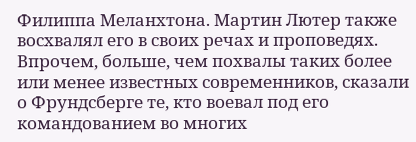Филиппа Меланхтона. Мартин Лютер также восхвалял его в своих речах и проповедях.
Впрочем, больше, чем похвалы таких более или менее известных современников, сказали о Фрундсберге те, кто воевал под его командованием во многих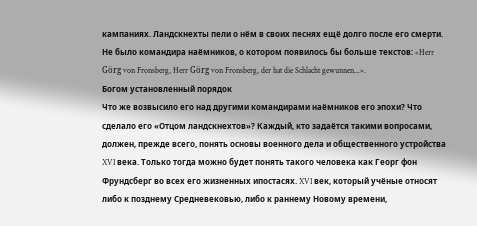кампаниях. Ландскнехты пели о нём в своих песнях ещё долго после его смерти. Не было командира наёмников, о котором появилось бы больше текстов: «Herr Görg von Fronsberg, Herr Görg von Fronsberg, der hat die Schlacht gewunnen...».
Богом установленный порядок
Что же возвысило его над другими командирами наёмников его эпохи? Что сделало его «Отцом ландскнехтов»? Каждый, кто задаётся такими вопросами, должен, прежде всего, понять основы военного дела и общественного устройства XVI века. Только тогда можно будет понять такого человека как Георг фон Фрундсберг во всех его жизненных ипостасях. XVI век, который учёные относят либо к позднему Средневековью, либо к раннему Новому времени,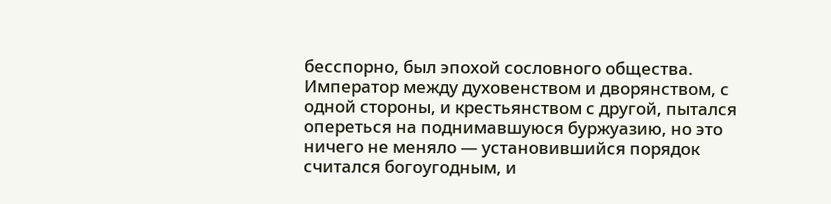бесспорно, был эпохой сословного общества. Император между духовенством и дворянством, с одной стороны, и крестьянством с другой, пытался опереться на поднимавшуюся буржуазию, но это ничего не меняло — установившийся порядок считался богоугодным, и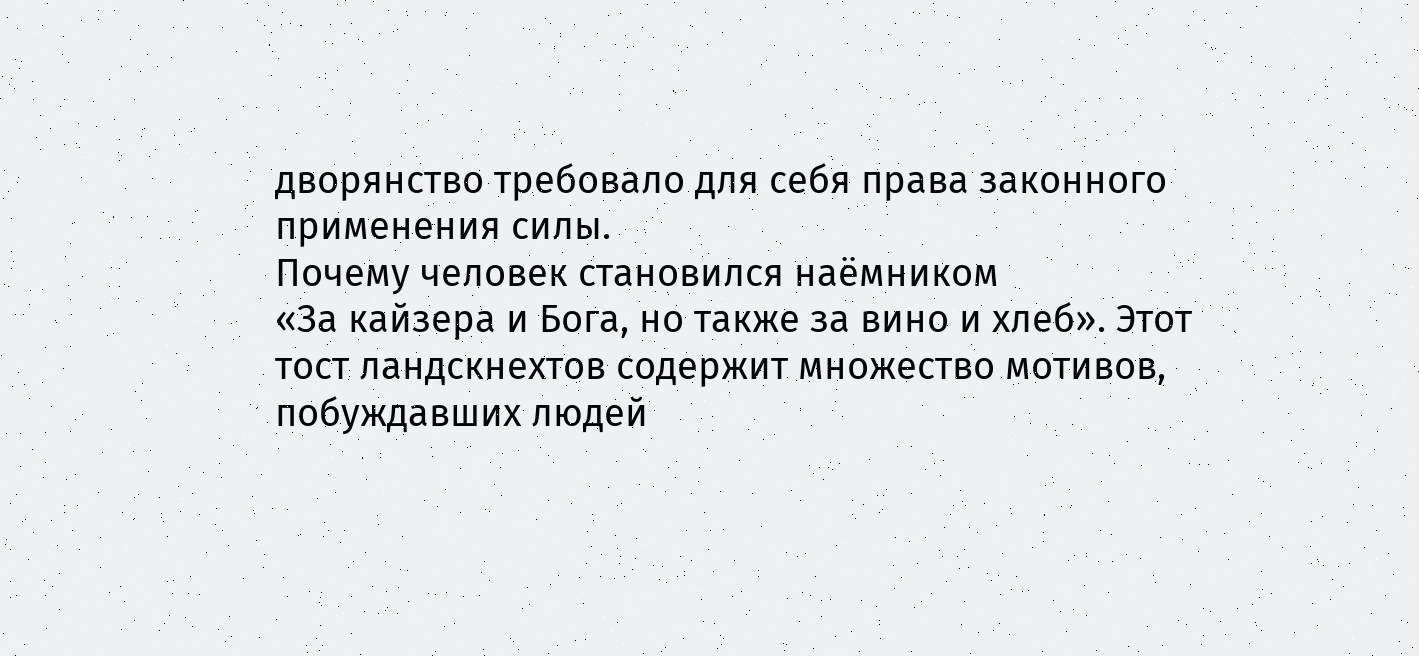дворянство требовало для себя права законного применения силы.
Почему человек становился наёмником
«За кайзера и Бога, но также за вино и хлеб». Этот тост ландскнехтов содержит множество мотивов, побуждавших людей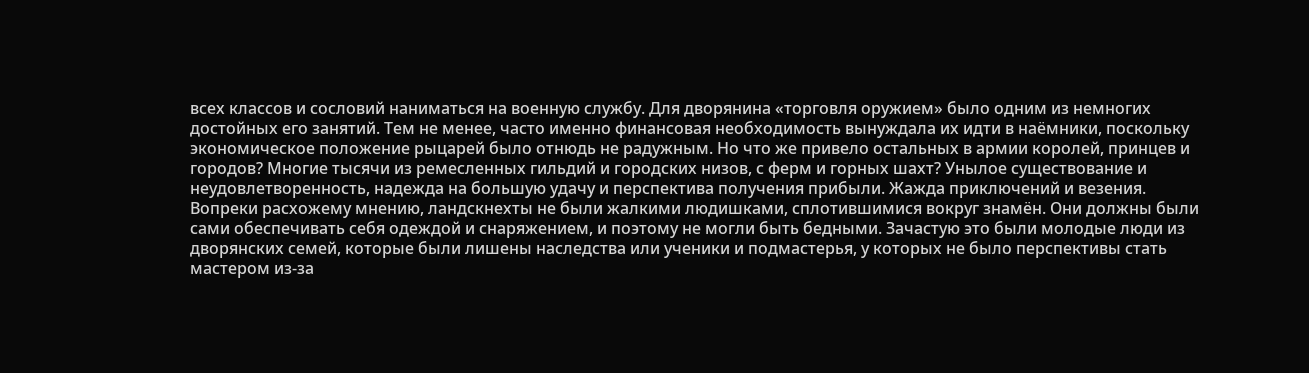всех классов и сословий наниматься на военную службу. Для дворянина «торговля оружием» было одним из немногих достойных его занятий. Тем не менее, часто именно финансовая необходимость вынуждала их идти в наёмники, поскольку экономическое положение рыцарей было отнюдь не радужным. Но что же привело остальных в армии королей, принцев и городов? Многие тысячи из ремесленных гильдий и городских низов, с ферм и горных шахт? Унылое существование и неудовлетворенность, надежда на большую удачу и перспектива получения прибыли. Жажда приключений и везения.
Вопреки расхожему мнению, ландскнехты не были жалкими людишками, сплотившимися вокруг знамён. Они должны были сами обеспечивать себя одеждой и снаряжением, и поэтому не могли быть бедными. Зачастую это были молодые люди из дворянских семей, которые были лишены наследства или ученики и подмастерья, у которых не было перспективы стать мастером из-за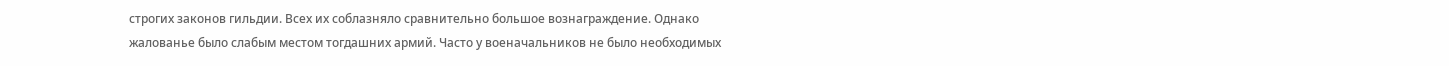строгих законов гильдии. Всех их соблазняло сравнительно большое вознаграждение. Однако жалованье было слабым местом тогдашних армий. Часто у военачальников не было необходимых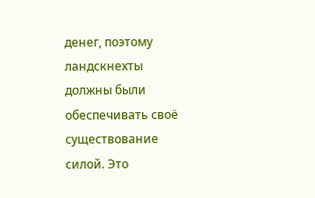денег, поэтому ландскнехты должны были обеспечивать своё существование силой. Это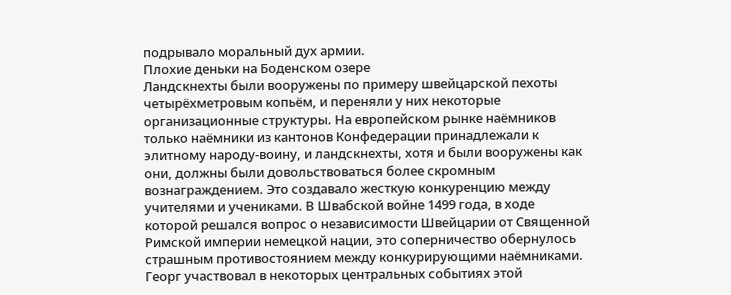подрывало моральный дух армии.
Плохие деньки на Боденском озере
Ландскнехты были вооружены по примеру швейцарской пехоты четырёхметровым копьём, и переняли у них некоторые организационные структуры. На европейском рынке наёмников только наёмники из кантонов Конфедерации принадлежали к элитному народу-воину, и ландскнехты, хотя и были вооружены как они, должны были довольствоваться более скромным вознаграждением. Это создавало жесткую конкуренцию между учителями и учениками. В Швабской войне 1499 года, в ходе которой решался вопрос о независимости Швейцарии от Священной Римской империи немецкой нации, это соперничество обернулось страшным противостоянием между конкурирующими наёмниками. Георг участвовал в некоторых центральных событиях этой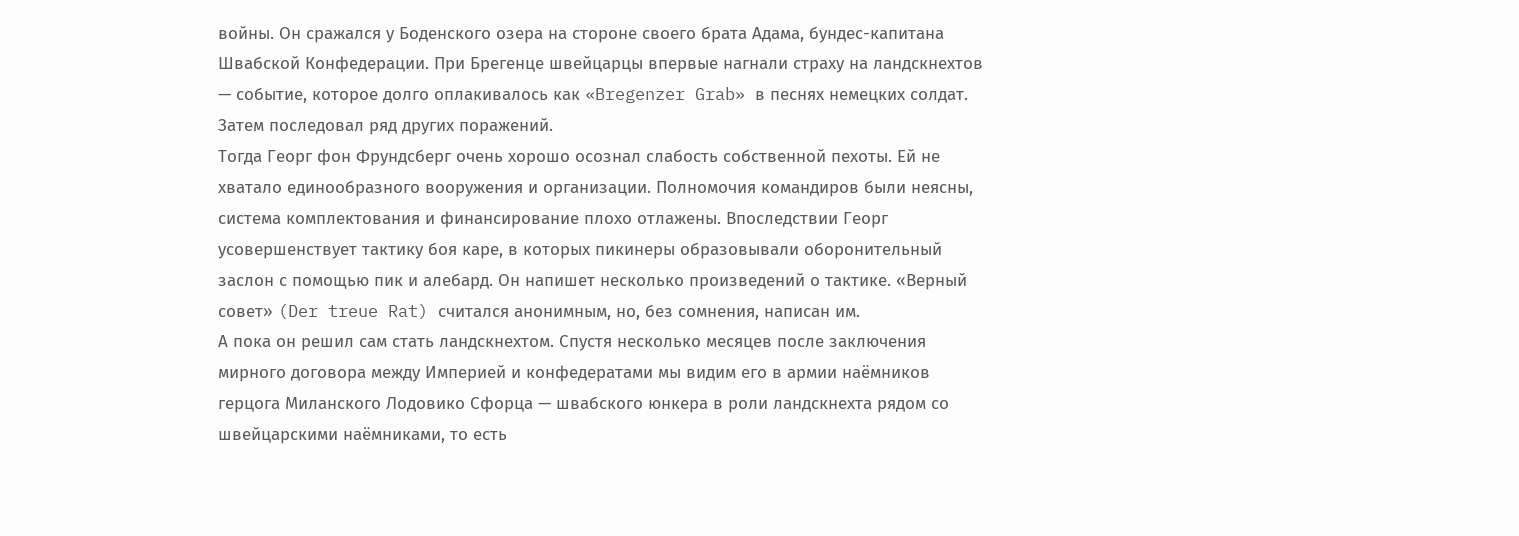войны. Он сражался у Боденского озера на стороне своего брата Адама, бундес-капитана Швабской Конфедерации. При Брегенце швейцарцы впервые нагнали страху на ландскнехтов — событие, которое долго оплакивалось как «Bregenzer Grab» в песнях немецких солдат. Затем последовал ряд других поражений.
Тогда Георг фон Фрундсберг очень хорошо осознал слабость собственной пехоты. Ей не хватало единообразного вооружения и организации. Полномочия командиров были неясны, система комплектования и финансирование плохо отлажены. Впоследствии Георг усовершенствует тактику боя каре, в которых пикинеры образовывали оборонительный заслон с помощью пик и алебард. Он напишет несколько произведений о тактике. «Верный совет» (Der treue Rat) считался анонимным, но, без сомнения, написан им.
А пока он решил сам стать ландскнехтом. Спустя несколько месяцев после заключения мирного договора между Империей и конфедератами мы видим его в армии наёмников герцога Миланского Лодовико Сфорца — швабского юнкера в роли ландскнехта рядом со швейцарскими наёмниками, то есть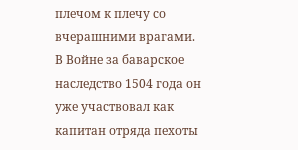плечом к плечу со вчерашними врагами. В Войне за баварское наследство 1504 года он уже участвовал как капитан отряда пехоты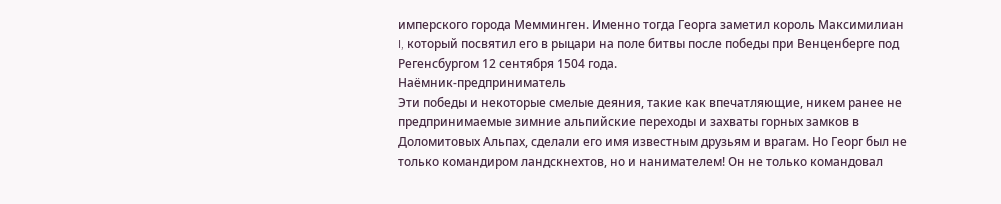имперского города Мемминген. Именно тогда Георга заметил король Максимилиан I, который посвятил его в рыцари на поле битвы после победы при Венценберге под Регенсбургом 12 сентября 1504 года.
Наёмник-предприниматель
Эти победы и некоторые смелые деяния, такие как впечатляющие, никем ранее не предпринимаемые зимние альпийские переходы и захваты горных замков в Доломитовых Альпах, сделали его имя известным друзьям и врагам. Но Георг был не только командиром ландскнехтов, но и нанимателем! Он не только командовал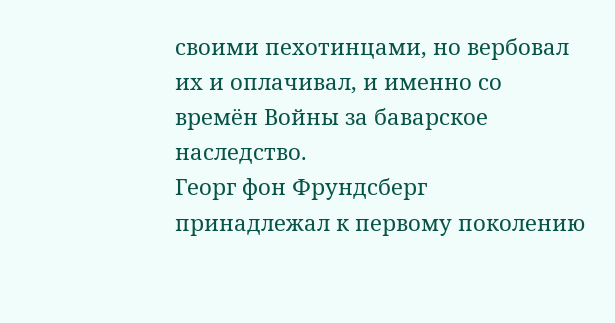своими пехотинцами, но вербовал их и оплачивал, и именно со времён Войны за баварское наследство.
Георг фон Фрундсберг принадлежал к первому поколению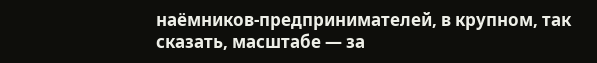наёмников-предпринимателей, в крупном, так сказать, масштабе — за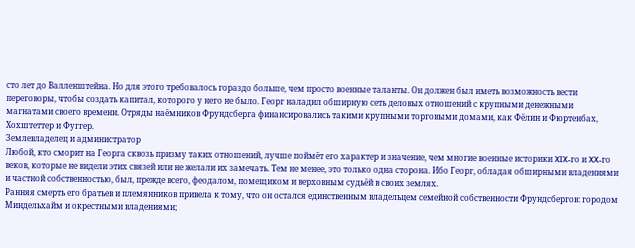сто лет до Валленштейна. Но для этого требовалось гораздо больше, чем просто военные таланты. Он должен был иметь возможность вести переговоры, чтобы создать капитал, которого у него не было. Георг наладил обширную сеть деловых отношений с крупными денежными магнатами своего времени. Отряды наёмников Фрундсберга финансировались такими крупными торговыми домами, как Фёлин и Фюртенбах, Хохштеттер и Фуггер.
Землевладелец и администратор
Любой, кто сморит на Георга сквозь призму таких отношений, лучше поймёт его характер и значение, чем многие военные историки XIX-го и XX-го веков, которые не видели этих связей или не желали их замечать. Тем не менее, это только одна сторона. Ибо Георг, обладая обширными владениями и частной собственностью, был, прежде всего, феодалом, помещиком и верховным судьёй в своих землях.
Ранняя смерть его братьев и племянников привела к тому, что он остался единственным владельцем семейной собственности Фрундсбергов: городом Миндельхайм и окрестными владениями;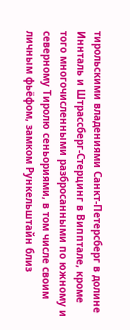тирольскими владениями Санкт-Петерсберг в долине Иннталь и Штрассберг-Стерцинг в Випптале, кроме того многочисленными разбросанными по южному и северному Тиролю сеньориями, в том числе своим личным фьёфом, замком Рункельштайн близ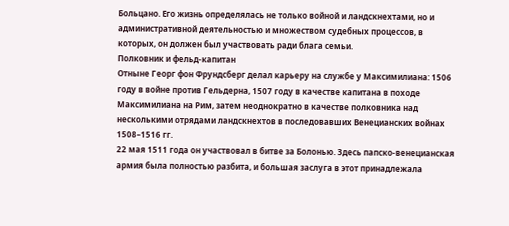Больцано. Его жизнь определялась не только войной и ландскнехтами, но и административной деятельностью и множеством судебных процессов, в которых, он должен был участвовать ради блага семьи.
Полковник и фельд-капитан
Отныне Георг фон Фрундсберг делал карьеру на службе у Максимилиана: 1506 году в войне против Гельдерна, 1507 году в качестве капитана в походе Максимилиана на Рим, затем неоднократно в качестве полковника над несколькими отрядами ландскнехтов в последовавших Венецианских войнах 1508–1516 гг.
22 мая 1511 года он участвовал в битве за Болонью. Здесь папско-венецианская армия была полностью разбита, и большая заслуга в этот принадлежала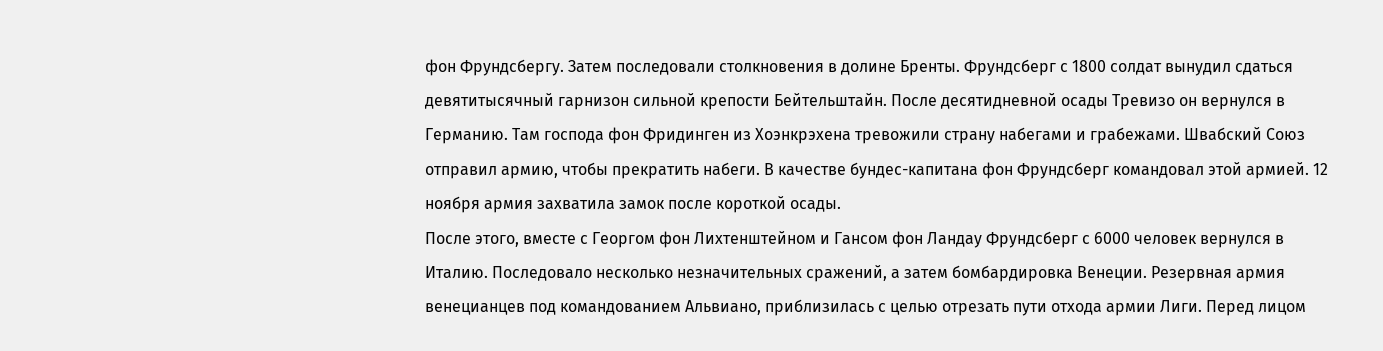фон Фрундсбергу. Затем последовали столкновения в долине Бренты. Фрундсберг с 1800 солдат вынудил сдаться девятитысячный гарнизон сильной крепости Бейтельштайн. После десятидневной осады Тревизо он вернулся в Германию. Там господа фон Фридинген из Хоэнкрэхена тревожили страну набегами и грабежами. Швабский Союз отправил армию, чтобы прекратить набеги. В качестве бундес-капитана фон Фрундсберг командовал этой армией. 12 ноября армия захватила замок после короткой осады.
После этого, вместе с Георгом фон Лихтенштейном и Гансом фон Ландау Фрундсберг с 6000 человек вернулся в Италию. Последовало несколько незначительных сражений, а затем бомбардировка Венеции. Резервная армия венецианцев под командованием Альвиано, приблизилась с целью отрезать пути отхода армии Лиги. Перед лицом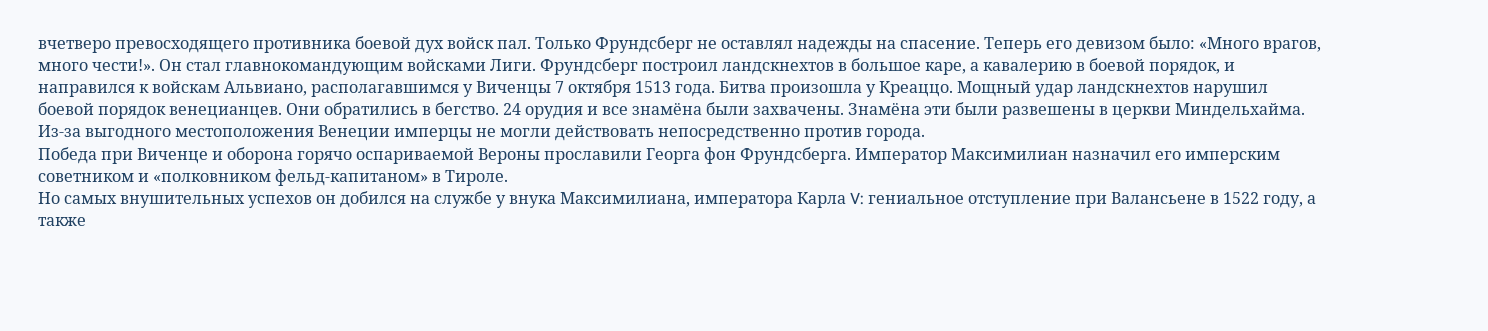вчетверо превосходящего противника боевой дух войск пал. Только Фрундсберг не оставлял надежды на спасение. Теперь его девизом было: «Много врагов, много чести!». Он стал главнокомандующим войсками Лиги. Фрундсберг построил ландскнехтов в большое каре, а кавалерию в боевой порядок, и направился к войскам Альвиано, располагавшимся у Виченцы 7 октября 1513 года. Битва произошла у Креаццо. Мощный удар ландскнехтов нарушил боевой порядок венецианцев. Они обратились в бегство. 24 орудия и все знамёна были захвачены. Знамёна эти были развешены в церкви Миндельхайма. Из-за выгодного местоположения Венеции имперцы не могли действовать непосредственно против города.
Победа при Виченце и оборона горячо оспариваемой Вероны прославили Георга фон Фрундсберга. Император Максимилиан назначил его имперским советником и «полковником фельд-капитаном» в Тироле.
Но самых внушительных успехов он добился на службе у внука Максимилиана, императора Карла V: гениальное отступление при Валансьене в 1522 году, а также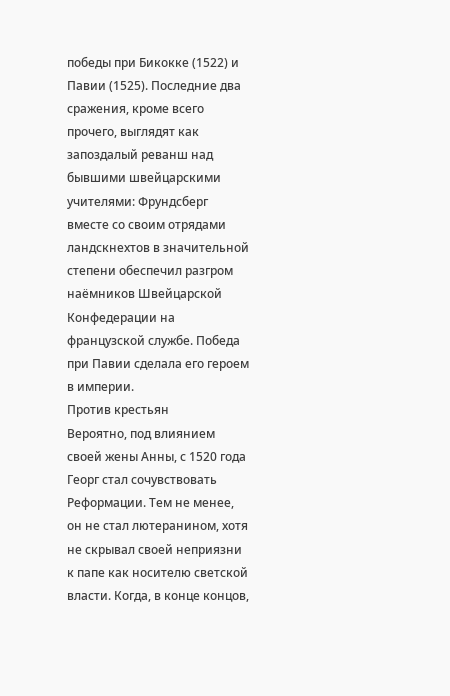победы при Бикокке (1522) и Павии (1525). Последние два сражения, кроме всего прочего, выглядят как запоздалый реванш над бывшими швейцарскими учителями: Фрундсберг вместе со своим отрядами ландскнехтов в значительной степени обеспечил разгром наёмников Швейцарской Конфедерации на французской службе. Победа при Павии сделала его героем в империи.
Против крестьян
Вероятно, под влиянием своей жены Анны, с 1520 года Георг стал сочувствовать Реформации. Тем не менее, он не стал лютеранином, хотя не скрывал своей неприязни к папе как носителю светской власти. Когда, в конце концов,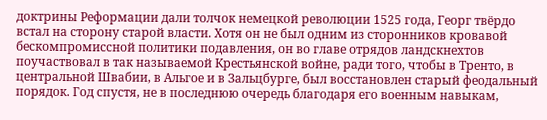доктрины Реформации дали толчок немецкой революции 1525 года, Георг твёрдо встал на сторону старой власти. Хотя он не был одним из сторонников кровавой бескомпромиссной политики подавления, он во главе отрядов ландскнехтов поучаствовал в так называемой Крестьянской войне, ради того, чтобы в Тренто, в центральной Швабии, в Альгое и в Зальцбурге, был восстановлен старый феодальный порядок. Год спустя, не в последнюю очередь благодаря его военным навыкам,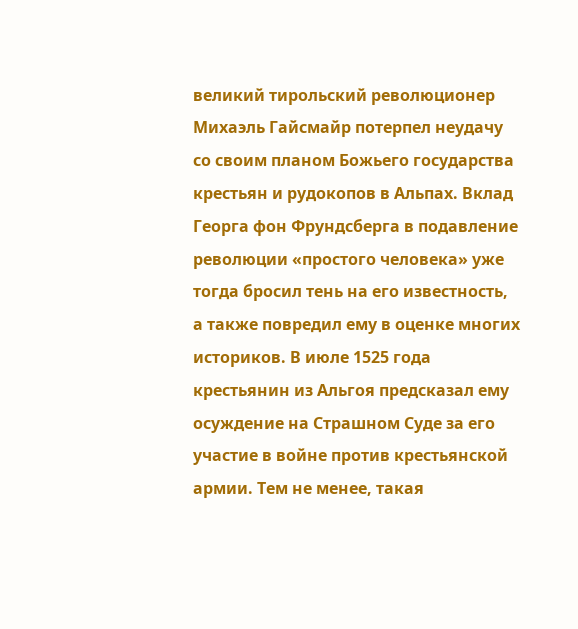великий тирольский революционер Михаэль Гайсмайр потерпел неудачу со своим планом Божьего государства крестьян и рудокопов в Альпах. Вклад Георга фон Фрундсберга в подавление революции «простого человека» уже тогда бросил тень на его известность, а также повредил ему в оценке многих историков. В июле 1525 года крестьянин из Альгоя предсказал ему осуждение на Страшном Суде за его участие в войне против крестьянской армии. Тем не менее, такая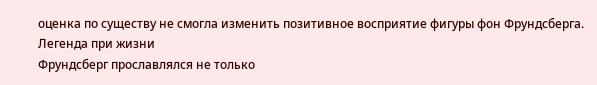оценка по существу не смогла изменить позитивное восприятие фигуры фон Фрундсберга.
Легенда при жизни
Фрундсберг прославлялся не только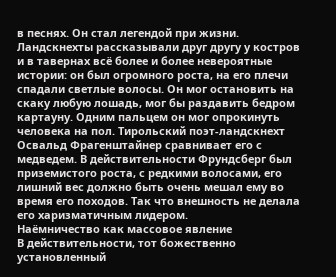в песнях. Он стал легендой при жизни. Ландскнехты рассказывали друг другу у костров и в тавернах всё более и более невероятные истории: он был огромного роста, на его плечи спадали светлые волосы. Он мог остановить на скаку любую лошадь, мог бы раздавить бедром картауну. Одним пальцем он мог опрокинуть человека на пол. Тирольский поэт-ландскнехт Освальд Фрагенштайнер сравнивает его с медведем. В действительности Фрундсберг был приземистого роста, с редкими волосами, его лишний вес должно быть очень мешал ему во время его походов. Так что внешность не делала его харизматичным лидером.
Наёмничество как массовое явление
В действительности, тот божественно установленный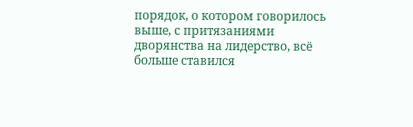порядок, о котором говорилось выше, с притязаниями дворянства на лидерство, всё больше ставился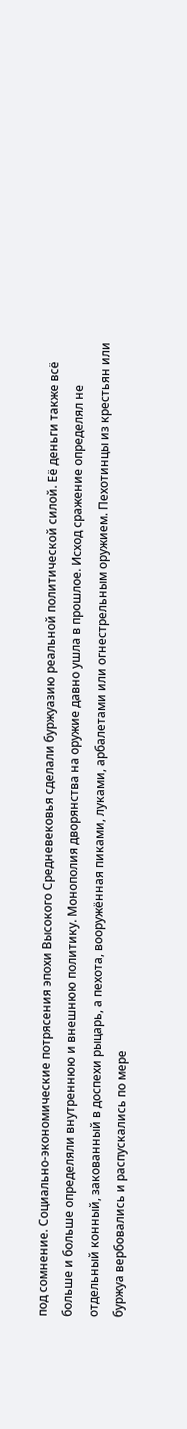под сомнение. Социально-экономические потрясения эпохи Высокого Средневековья сделали буржуазию реальной политической силой. Её деньги также всё больше и больше определяли внутреннюю и внешнюю политику. Монополия дворянства на оружие давно ушла в прошлое. Исход сражение определял не отдельный конный, закованный в доспехи рыцарь, а пехота, вооружённая пиками, луками, арбалетами или огнестрельным оружием. Пехотинцы из крестьян или буржуа вербовались и распускались по мере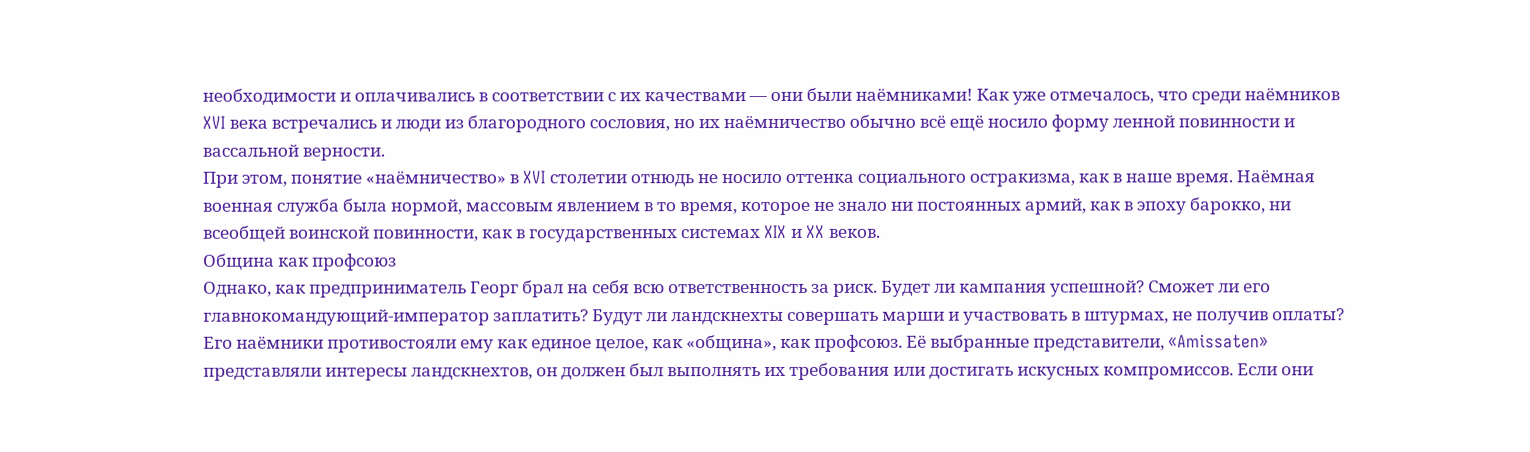необходимости и оплачивались в соответствии с их качествами — они были наёмниками! Как уже отмечалось, что среди наёмников XVI века встречались и люди из благородного сословия, но их наёмничество обычно всё ещё носило форму ленной повинности и вассальной верности.
При этом, понятие «наёмничество» в XVI столетии отнюдь не носило оттенка социального остракизма, как в наше время. Наёмная военная служба была нормой, массовым явлением в то время, которое не знало ни постоянных армий, как в эпоху барокко, ни всеобщей воинской повинности, как в государственных системах XIX и XX веков.
Община как профсоюз
Однако, как предприниматель Георг брал на себя всю ответственность за риск. Будет ли кампания успешной? Сможет ли его главнокомандующий-император заплатить? Будут ли ландскнехты совершать марши и участвовать в штурмах, не получив оплаты? Его наёмники противостояли ему как единое целое, как «община», как профсоюз. Её выбранные представители, «Amissaten» представляли интересы ландскнехтов, он должен был выполнять их требования или достигать искусных компромиссов. Если они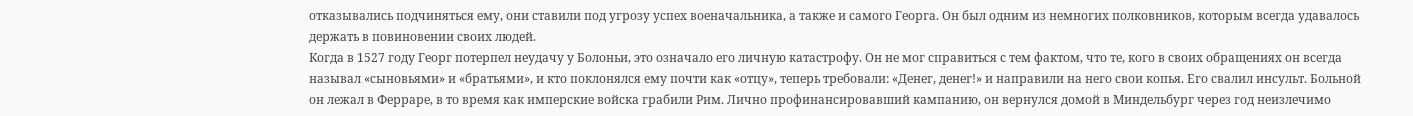отказывались подчиняться ему, они ставили под угрозу успех военачальника, а также и самого Георга. Он был одним из немногих полковников, которым всегда удавалось держать в повиновении своих людей.
Когда в 1527 году Георг потерпел неудачу у Болоньи, это означало его личную катастрофу. Он не мог справиться с тем фактом, что те, кого в своих обращениях он всегда называл «сыновьями» и «братьями», и кто поклонялся ему почти как «отцу», теперь требовали: «Денег, денег!» и направили на него свои копья. Его свалил инсульт. Больной он лежал в Ферраре, в то время как имперские войска грабили Рим. Лично профинансировавший кампанию, он вернулся домой в Миндельбург через год неизлечимо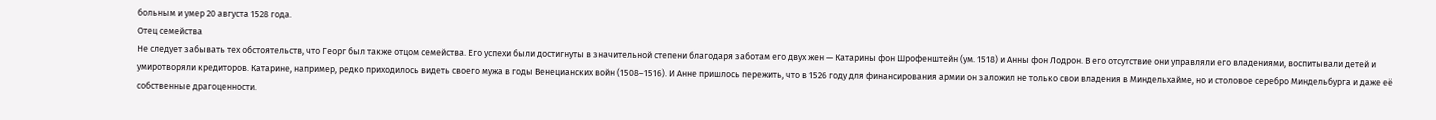больным и умер 20 августа 1528 года.
Отец семейства
Не следует забывать тех обстоятельств, что Георг был также отцом семейства. Его успехи были достигнуты в значительной степени благодаря заботам его двух жен — Катарины фон Шрофенштейн (ум. 1518) и Анны фон Лодрон. В его отсутствие они управляли его владениями, воспитывали детей и умиротворяли кредиторов. Катарине, например, редко приходилось видеть своего мужа в годы Венецианских войн (1508–1516). И Анне пришлось пережить, что в 1526 году для финансирования армии он заложил не только свои владения в Миндельхайме, но и столовое серебро Миндельбурга и даже её собственные драгоценности.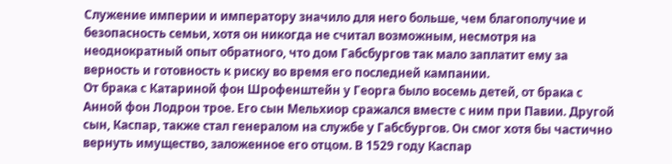Служение империи и императору значило для него больше, чем благополучие и безопасность семьи, хотя он никогда не считал возможным, несмотря на неоднократный опыт обратного, что дом Габсбургов так мало заплатит ему за верность и готовность к риску во время его последней кампании.
От брака с Катариной фон Шрофенштейн у Георга было восемь детей, от брака с Анной фон Лодрон трое. Его сын Мельхиор сражался вместе с ним при Павии. Другой сын, Каспар, также стал генералом на службе у Габсбургов. Он смог хотя бы частично вернуть имущество, заложенное его отцом. В 1529 году Каспар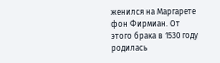женился на Маргарете фон Фирмиан. От этого брака в 1530 году родилась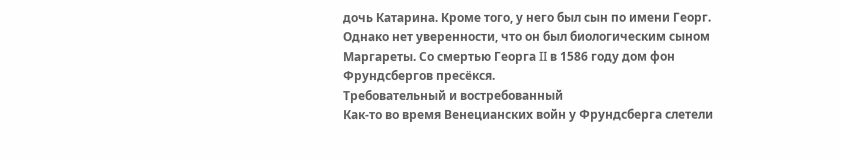дочь Катарина. Кроме того, у него был сын по имени Георг. Однако нет уверенности, что он был биологическим сыном Маргареты. Со смертью Георга II в 1586 году дом фон Фрундсбергов пресёкся.
Требовательный и востребованный
Как-то во время Венецианских войн у Фрундсберга слетели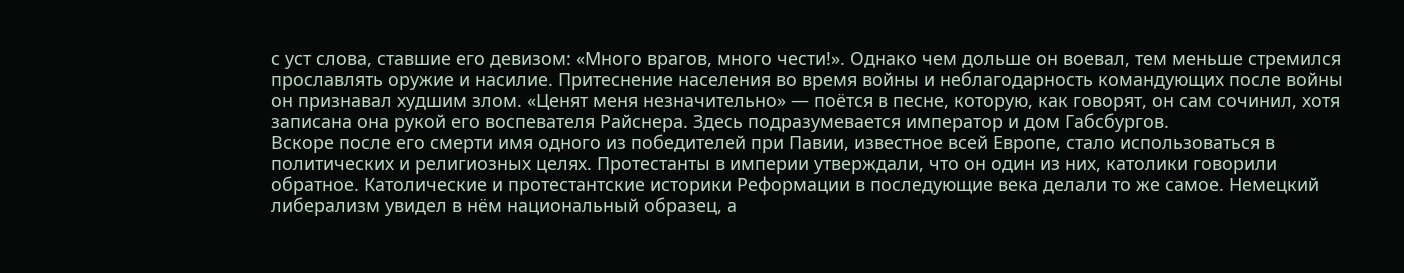с уст слова, ставшие его девизом: «Много врагов, много чести!». Однако чем дольше он воевал, тем меньше стремился прославлять оружие и насилие. Притеснение населения во время войны и неблагодарность командующих после войны он признавал худшим злом. «Ценят меня незначительно» — поётся в песне, которую, как говорят, он сам сочинил, хотя записана она рукой его воспевателя Райснера. Здесь подразумевается император и дом Габсбургов.
Вскоре после его смерти имя одного из победителей при Павии, известное всей Европе, стало использоваться в политических и религиозных целях. Протестанты в империи утверждали, что он один из них, католики говорили обратное. Католические и протестантские историки Реформации в последующие века делали то же самое. Немецкий либерализм увидел в нём национальный образец, а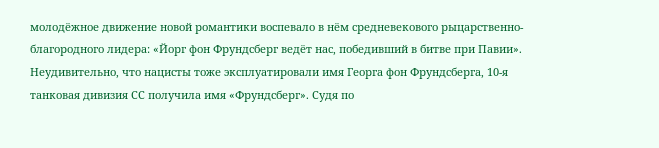молодёжное движение новой романтики воспевало в нём средневекового рыцарственно-благородного лидера: «Йорг фон Фрундсберг ведёт нас, победивший в битве при Павии». Неудивительно, что нацисты тоже эксплуатировали имя Георга фон Фрундсберга, 10-я танковая дивизия СС получила имя «Фрундсберг». Судя по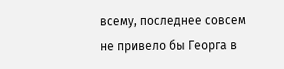всему, последнее совсем не привело бы Георга в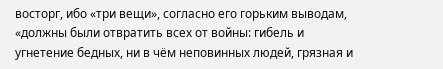восторг, ибо «три вещи», согласно его горьким выводам, «должны были отвратить всех от войны: гибель и угнетение бедных, ни в чём неповинных людей, грязная и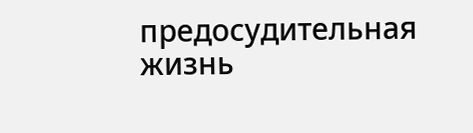предосудительная жизнь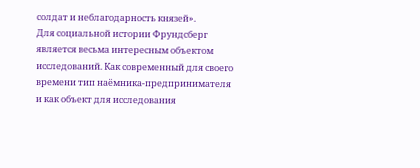солдат и неблагодарность князей».
Для социальной истории Фрундсберг является весьма интересным объектом исследований. Как современный для своего времени тип наёмника-предпринимателя и как объект для исследования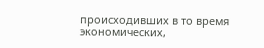происходивших в то время экономических,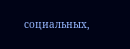социальных,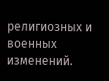религиозных и военных изменений.